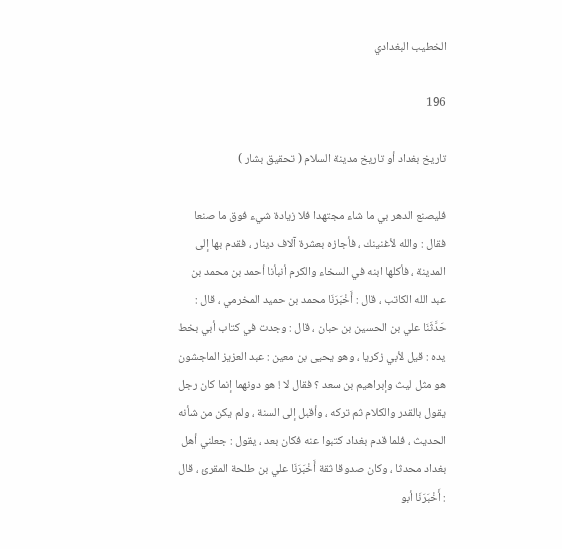الخطيب البغدادي

196

تاريخ بغداد أو تاريخ مدينة السلام ( تحقيق بشار )

فليصنع الدهر بي ما شاء مجتهدا فلا زيادة شيء فوق ما صنعا فقال : والله لأغنينك ، فأجازه بعشرة آلاف دينار ، فقدم بها إلى المدينة ، فأكلها ابنه في السخاء والكرم أنبأنا أحمد بن محمد بن عبد الله الكاتب ، قال : أَخْبَرَنَا محمد بن حميد المخرمي ، قال : حَدَّثَنَا علي بن الحسين بن حبان ، قال : وجدت في كتاب أبي بخط يده : قيل لأبي زكريا ، وهو يحيى بن معين : عبد العزيز الماجشون هو مثل ليث وإبراهيم بن سعد ؟ فقال لا ! هو دونهما إنما كان رجل يقول بالقدر والكلام ثم تركه ، وأقبل إلى السنة ، ولم يكن من شأنه الحديث ، فلما قدم بغداد كتبوا عنه فكان بعد ، يقول : جعلني أهل بغداد محدثا ، وكان صدوقا ثقة أَخْبَرَنَا علي بن طلحة المقرئ ، قال : أَخْبَرَنَا أبو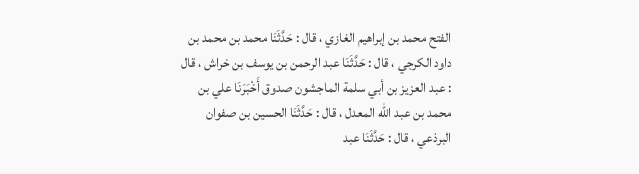الفتح محمد بن إبراهيم الغازي ، قال : حَدَّثَنَا محمد بن محمد بن داود الكرجي ، قال : حَدَّثَنَا عبد الرحمن بن يوسف بن خراش ، قال : عبد العزيز بن أبي سلمة الماجشون صدوق أَخْبَرَنَا علي بن محمد بن عبد الله المعدل ، قال : حَدَّثَنَا الحسين بن صفوان البرذعي ، قال : حَدَّثَنَا عبد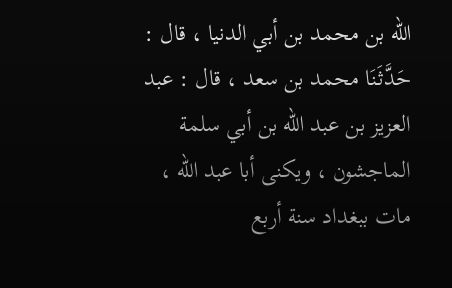الله بن محمد بن أبي الدنيا ، قال : حَدَّثَنَا محمد بن سعد ، قال : عبد العزيز بن عبد الله بن أبي سلمة الماجشون ، ويكنى أبا عبد الله ، مات ببغداد سنة أربع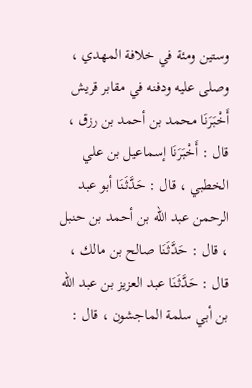وستين ومئة في خلافة المهدي ، وصلى عليه ودفنه في مقابر قريش أَخْبَرَنَا محمد بن أحمد بن رزق ، قال : أَخْبَرَنَا إسماعيل بن علي الخطبي ، قال : حَدَّثَنَا أبو عبد الرحمن عبد الله بن أحمد بن حنبل ، قال : حَدَّثَنَا صالح بن مالك ، قال : حَدَّثَنَا عبد العزيز بن عبد الله بن أبي سلمة الماجشون ، قال :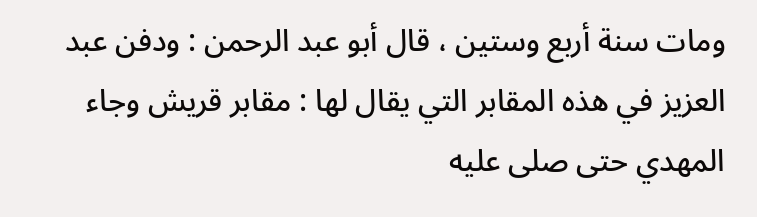ومات سنة أربع وستين ، قال أبو عبد الرحمن : ودفن عبد العزيز في هذه المقابر التي يقال لها : مقابر قريش وجاء المهدي حتى صلى عليه